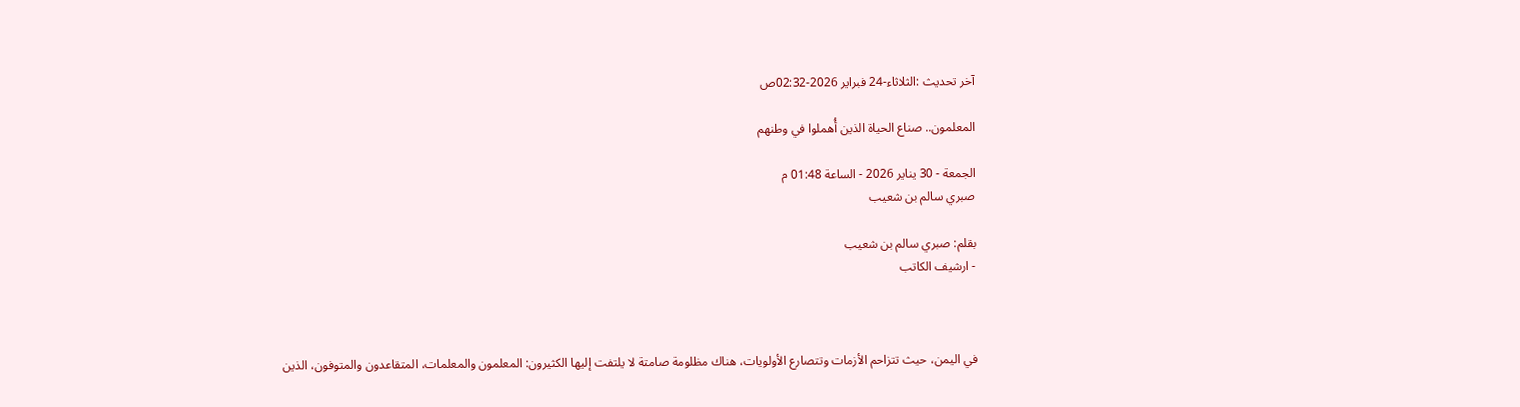آخر تحديث :الثلاثاء-24 فبراير 2026-02:32ص

المعلمون.. صناع الحياة الذين أُهملوا في وطنهم

الجمعة - 30 يناير 2026 - الساعة 01:48 م
صبري سالم بن شعيب

بقلم: صبري سالم بن شعيب
- ارشيف الكاتب



في اليمن، حيث تتزاحم الأزمات وتتصارع الأولويات، هناك مظلومة صامتة لا يلتفت إليها الكثيرون: المعلمون والمعلمات، المتقاعدون والمتوفون، الذين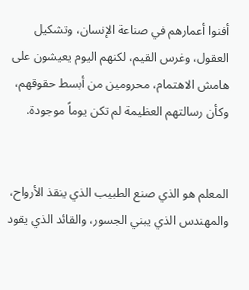أفنوا أعمارهم في صناعة الإنسان، وتشكيل العقول، وغرس القيم، لكنهم اليوم يعيشون على هامش الاهتمام، محرومين من أبسط حقوقهم، وكأن رسالتهم العظيمة لم تكن يوماً موجودة.


المعلم هو الذي صنع الطبيب الذي ينقذ الأرواح، والمهندس الذي يبني الجسور، والقائد الذي يقود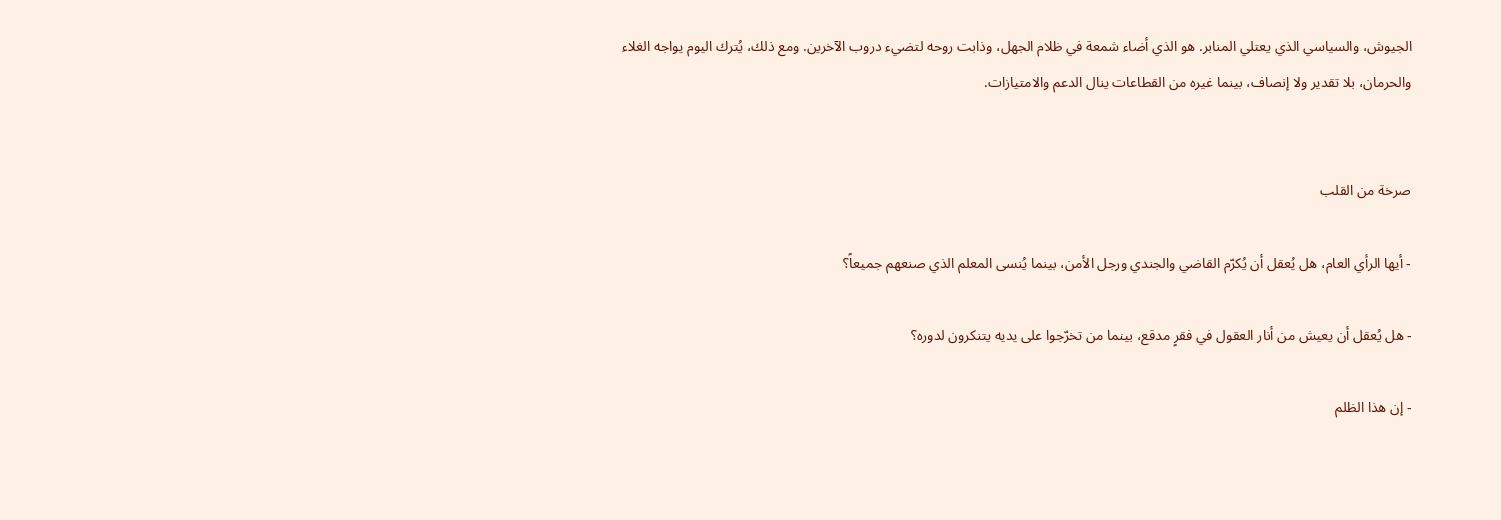الجيوش، والسياسي الذي يعتلي المنابر. هو الذي أضاء شمعة في ظلام الجهل، وذابت روحه لتضيء دروب الآخرين. ومع ذلك، يُترك اليوم يواجه الغلاء والحرمان، بلا تقدير ولا إنصاف، بينما غيره من القطاعات ينال الدعم والامتيازات.


صرخة من القلب

- أيها الرأي العام، هل يُعقل أن يُكرّم القاضي والجندي ورجل الأمن، بينما يُنسى المعلم الذي صنعهم جميعاً؟

- هل يُعقل أن يعيش من أنار العقول في فقرٍ مدقع، بينما من تخرّجوا على يديه يتنكرون لدوره؟

- إن هذا الظلم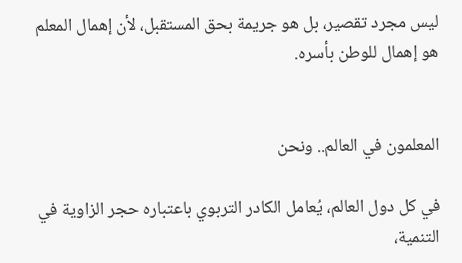ليس مجرد تقصير، بل هو جريمة بحق المستقبل، لأن إهمال المعلم هو إهمال للوطن بأسره.


المعلمون في العالم.. ونحن

في كل دول العالم، يُعامل الكادر التربوي باعتباره حجر الزاوية في التنمية،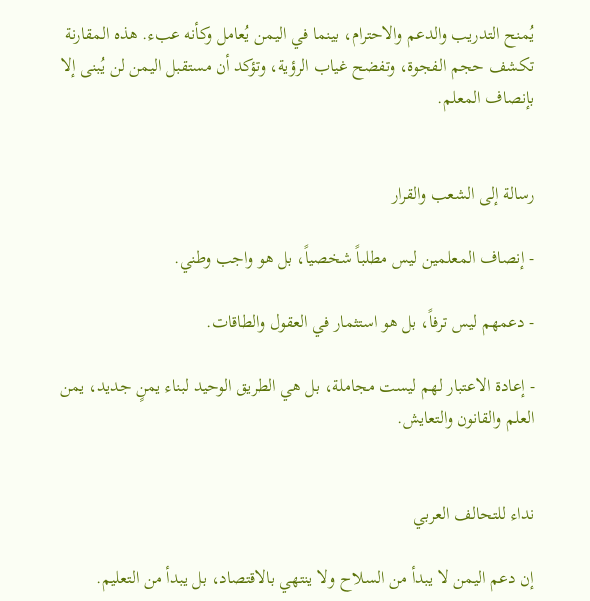يُمنح التدريب والدعم والاحترام، بينما في اليمن يُعامل وكأنه عبء. هذه المقارنة تكشف حجم الفجوة، وتفضح غياب الرؤية، وتؤكد أن مستقبل اليمن لن يُبنى إلا بإنصاف المعلم.


رسالة إلى الشعب والقرار

- إنصاف المعلمين ليس مطلباً شخصياً، بل هو واجب وطني.

- دعمهم ليس ترفاً، بل هو استثمار في العقول والطاقات.

- إعادة الاعتبار لهم ليست مجاملة، بل هي الطريق الوحيد لبناء يمنٍ جديد، يمن العلم والقانون والتعايش.


نداء للتحالف العربي

إن دعم اليمن لا يبدأ من السلاح ولا ينتهي بالاقتصاد، بل يبدأ من التعليم.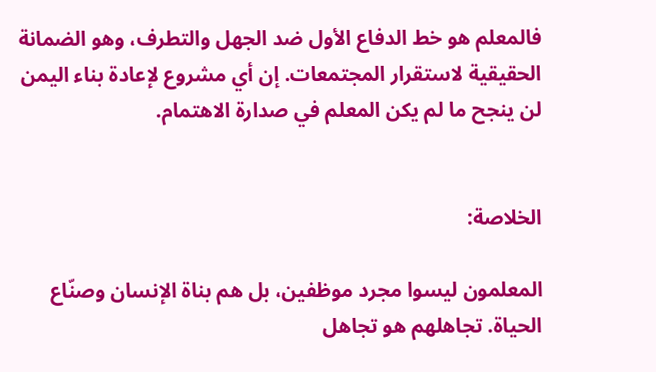فالمعلم هو خط الدفاع الأول ضد الجهل والتطرف، وهو الضمانة الحقيقية لاستقرار المجتمعات. إن أي مشروع لإعادة بناء اليمن لن ينجح ما لم يكن المعلم في صدارة الاهتمام.


الخلاصة:

المعلمون ليسوا مجرد موظفين، بل هم بناة الإنسان وصنّاع الحياة. تجاهلهم هو تجاهل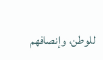للوطن، وإنصافهم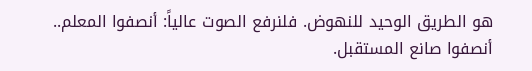هو الطريق الوحيد للنهوض. فلنرفع الصوت عالياً: أنصفوا المعلم.. أنصفوا صانع المستقبل.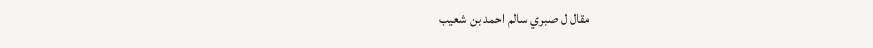مقال ل صبري سالم احمد بن شعيب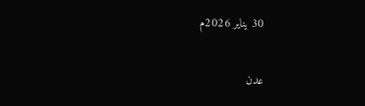30 يناير 2026م

عدن